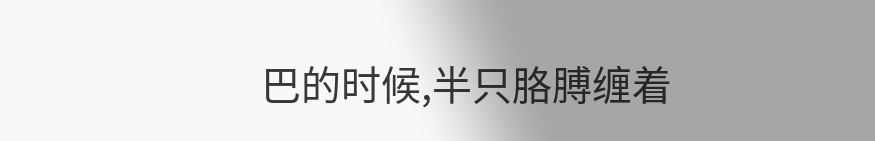巴的时候,半只胳膊缠着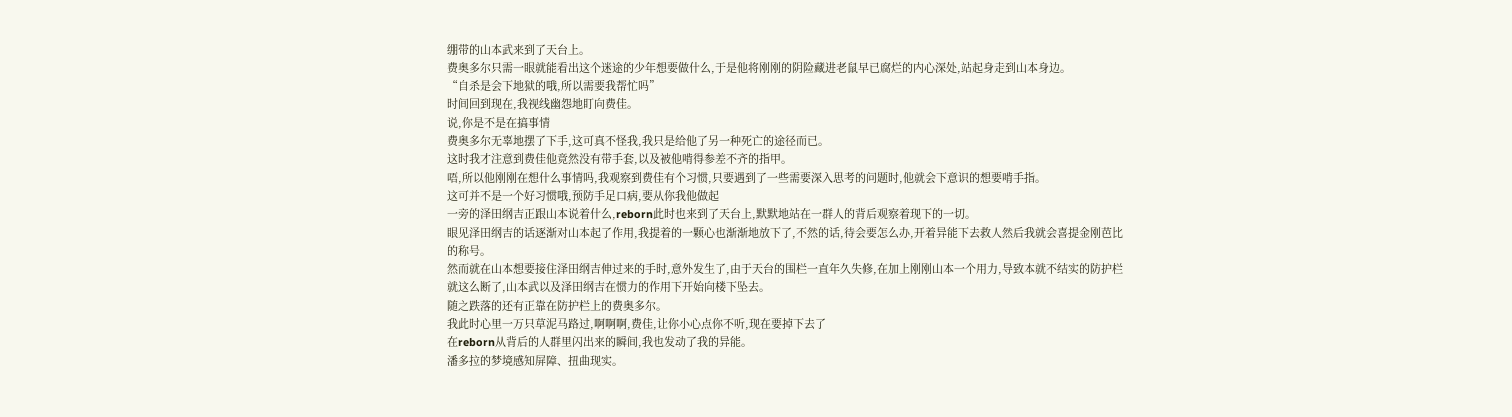绷带的山本武来到了天台上。
费奥多尔只需一眼就能看出这个迷途的少年想要做什么,于是他将刚刚的阴险藏进老鼠早已腐烂的内心深处,站起身走到山本身边。
“自杀是会下地狱的哦,所以需要我帮忙吗”
时间回到现在,我视线幽怨地盯向费佳。
说,你是不是在搞事情
费奥多尔无辜地摆了下手,这可真不怪我,我只是给他了另一种死亡的途径而已。
这时我才注意到费佳他竟然没有带手套,以及被他啃得参差不齐的指甲。
唔,所以他刚刚在想什么事情吗,我观察到费佳有个习惯,只要遇到了一些需要深入思考的问题时,他就会下意识的想要啃手指。
这可并不是一个好习惯哦,预防手足口病,要从你我他做起
一旁的泽田纲吉正跟山本说着什么,reborn此时也来到了天台上,默默地站在一群人的背后观察着现下的一切。
眼见泽田纲吉的话逐渐对山本起了作用,我提着的一颗心也渐渐地放下了,不然的话,待会要怎么办,开着异能下去救人然后我就会喜提金刚芭比的称号。
然而就在山本想要接住泽田纲吉伸过来的手时,意外发生了,由于天台的围栏一直年久失修,在加上刚刚山本一个用力,导致本就不结实的防护栏就这么断了,山本武以及泽田纲吉在惯力的作用下开始向楼下坠去。
随之跌落的还有正靠在防护栏上的费奥多尔。
我此时心里一万只草泥马路过,啊啊啊,费佳,让你小心点你不听,现在要掉下去了
在reborn从背后的人群里闪出来的瞬间,我也发动了我的异能。
潘多拉的梦境感知屏障、扭曲现实。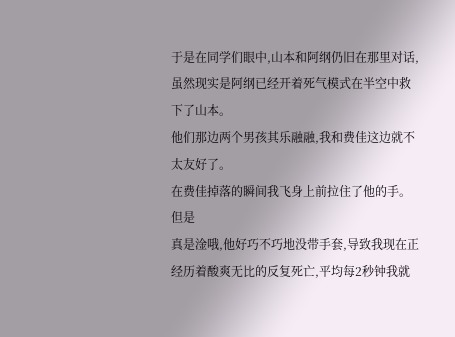于是在同学们眼中,山本和阿纲仍旧在那里对话,虽然现实是阿纲已经开着死气模式在半空中救下了山本。
他们那边两个男孩其乐融融,我和费佳这边就不太友好了。
在费佳掉落的瞬间我飞身上前拉住了他的手。
但是
真是淦哦,他好巧不巧地没带手套,导致我现在正经历着酸爽无比的反复死亡,平均每2秒钟我就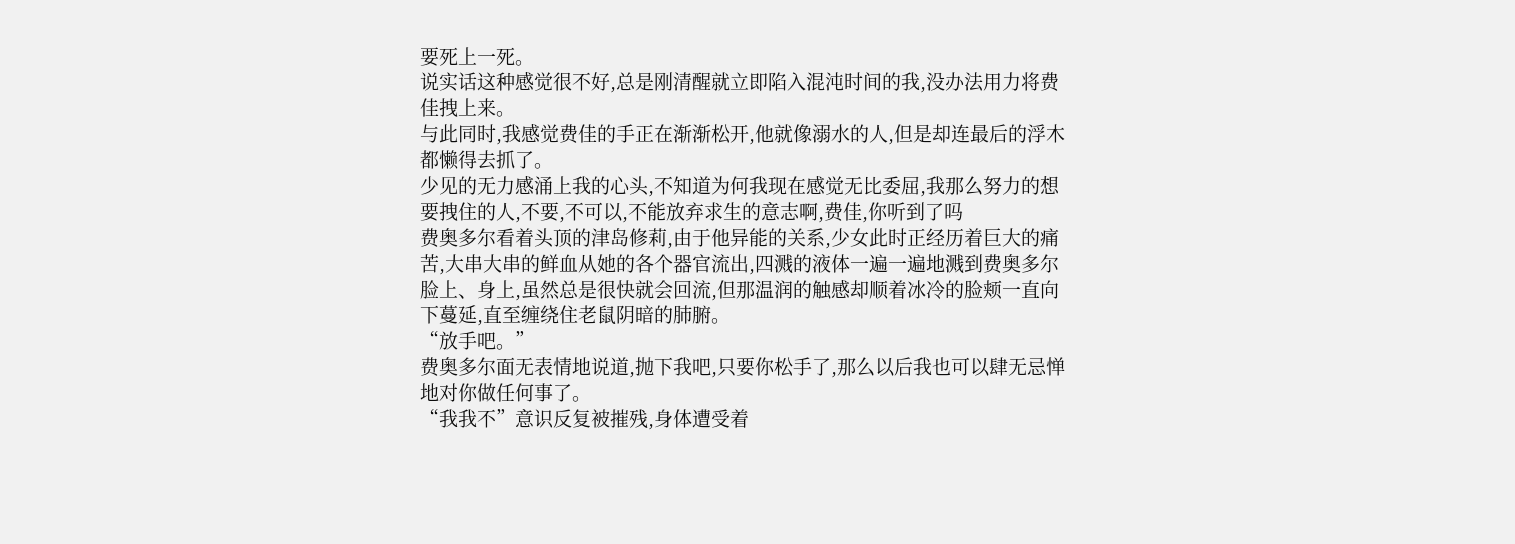要死上一死。
说实话这种感觉很不好,总是刚清醒就立即陷入混沌时间的我,没办法用力将费佳拽上来。
与此同时,我感觉费佳的手正在渐渐松开,他就像溺水的人,但是却连最后的浮木都懒得去抓了。
少见的无力感涌上我的心头,不知道为何我现在感觉无比委屈,我那么努力的想要拽住的人,不要,不可以,不能放弃求生的意志啊,费佳,你听到了吗
费奥多尔看着头顶的津岛修莉,由于他异能的关系,少女此时正经历着巨大的痛苦,大串大串的鲜血从她的各个器官流出,四溅的液体一遍一遍地溅到费奥多尔脸上、身上,虽然总是很快就会回流,但那温润的触感却顺着冰冷的脸颊一直向下蔓延,直至缠绕住老鼠阴暗的肺腑。
“放手吧。”
费奥多尔面无表情地说道,抛下我吧,只要你松手了,那么以后我也可以肆无忌惮地对你做任何事了。
“我我不”意识反复被摧残,身体遭受着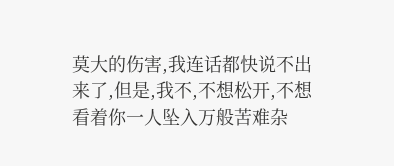莫大的伤害,我连话都快说不出来了,但是,我不,不想松开,不想看着你一人坠入万般苦难杂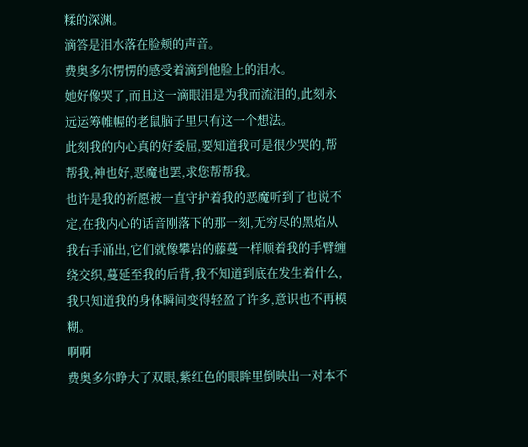糅的深渊。
滴答是泪水落在脸颊的声音。
费奥多尔愣愣的感受着滴到他脸上的泪水。
她好像哭了,而且这一滴眼泪是为我而流泪的,此刻永远运筹帷幄的老鼠脑子里只有这一个想法。
此刻我的内心真的好委屈,要知道我可是很少哭的,帮帮我,神也好,恶魔也罢,求您帮帮我。
也许是我的祈愿被一直守护着我的恶魔听到了也说不定,在我内心的话音刚落下的那一刻,无穷尽的黑焰从我右手涌出,它们就像攀岩的藤蔓一样顺着我的手臂缠绕交织,蔓延至我的后背,我不知道到底在发生着什么,我只知道我的身体瞬间变得轻盈了许多,意识也不再模糊。
啊啊
费奥多尔睁大了双眼,紫红色的眼眸里倒映出一对本不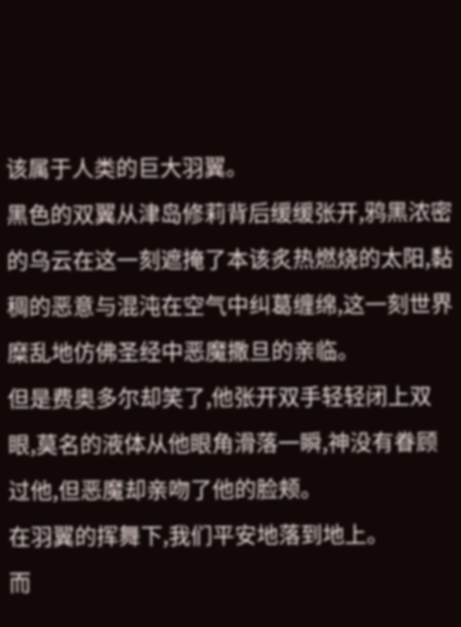该属于人类的巨大羽翼。
黑色的双翼从津岛修莉背后缓缓张开,鸦黑浓密的乌云在这一刻遮掩了本该炙热燃烧的太阳,黏稠的恶意与混沌在空气中纠葛缠绵,这一刻世界糜乱地仿佛圣经中恶魔撒旦的亲临。
但是费奥多尔却笑了,他张开双手轻轻闭上双眼,莫名的液体从他眼角滑落一瞬,神没有眷顾过他,但恶魔却亲吻了他的脸颊。
在羽翼的挥舞下,我们平安地落到地上。
而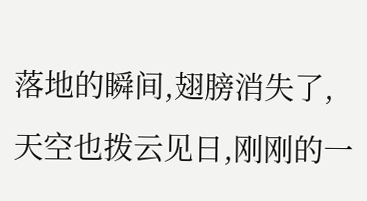落地的瞬间,翅膀消失了,天空也拨云见日,刚刚的一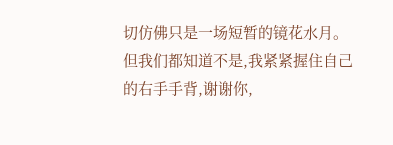切仿佛只是一场短暂的镜花水月。
但我们都知道不是,我紧紧握住自己的右手手背,谢谢你,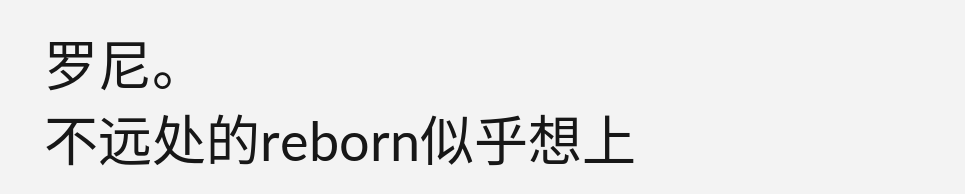罗尼。
不远处的reborn似乎想上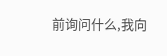前询问什么,我向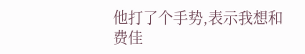他打了个手势,表示我想和费佳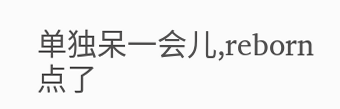单独呆一会儿,reborn点了